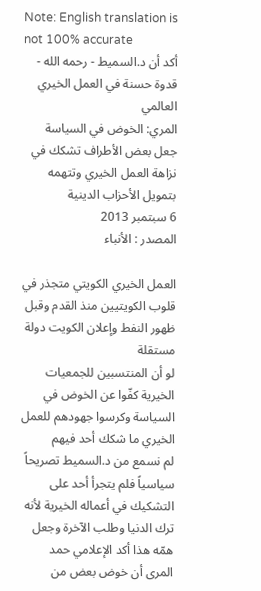Note: English translation is not 100% accurate
أكد أن د.السميط - رحمه الله - قدوة حسنة في العمل الخيري العالمي
المري: الخوض في السياسة جعل بعض الأطراف تشكك في نزاهة العمل الخيري وتتهمه بتمويل الأحزاب الدينية
6 سبتمبر 2013
المصدر : الأنباء

العمل الخيري الكويتي متجذر في قلوب الكويتيين منذ القدم وقبل ظهور النفط وإعلان الكويت دولة مستقلة
لو أن المنتسبين للجمعيات الخيرية كفّوا عن الخوض في السياسة وكرسوا جهودهم للعمل الخيري ما شكك أحد فيهم
لم نسمع من د.السميط تصريحاً سياسياً فلم يتجرأ أحد على التشكيك في أعماله الخيرية لأنه ترك الدنيا وطلب الآخرة وجعل همّه هذا أكد الإعلامي حمد المرى أن خوض بعض من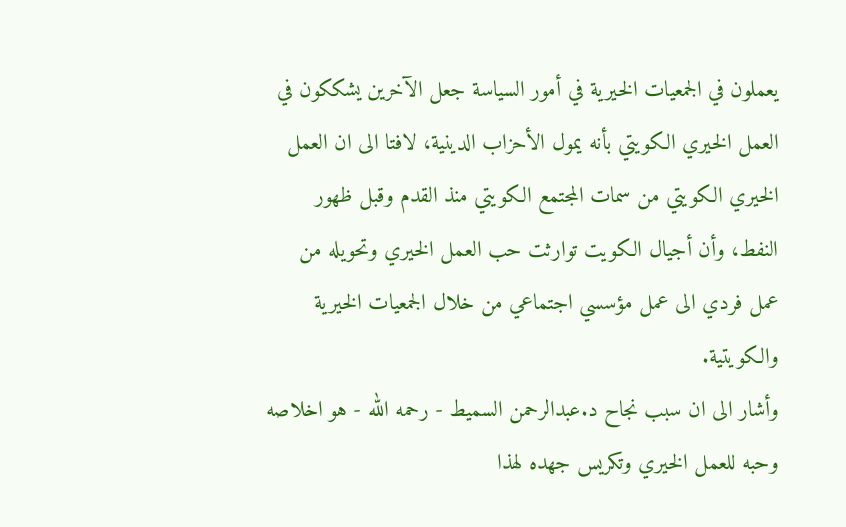يعملون في الجمعيات الخيرية في أمور السياسة جعل الآخرين يشككون في العمل الخيري الكويتي بأنه يمول الأحزاب الدينية، لافتا الى ان العمل الخيري الكويتي من سمات المجتمع الكويتي منذ القدم وقبل ظهور النفط، وأن أجيال الكويت توارثت حب العمل الخيري وتحويله من عمل فردي الى عمل مؤسسي اجتماعي من خلال الجمعيات الخيرية والكويتية.
وأشار الى ان سبب نجاح د.عبدالرحمن السميط - رحمه الله - هو اخلاصه وحبه للعمل الخيري وتكريس جهده لهذا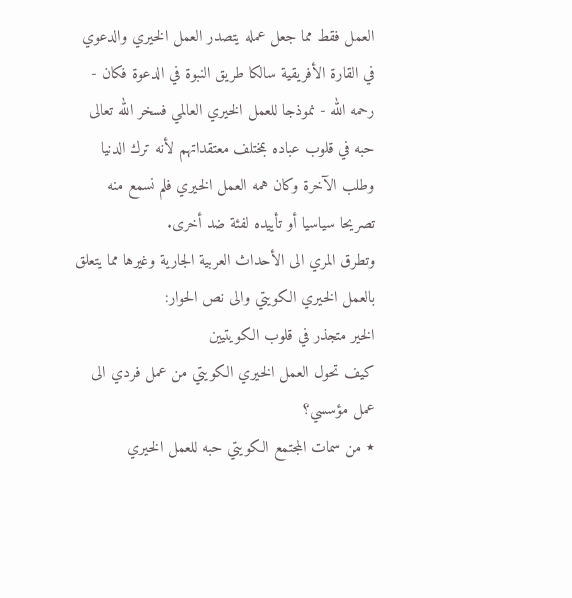العمل فقط مما جعل عمله يتصدر العمل الخيري والدعوي في القارة الأفريقية سالكا طريق النبوة في الدعوة فكان - رحمه الله - نموذجا للعمل الخيري العالمي فسخر الله تعالى حبه في قلوب عباده بمختلف معتقداتهم لأنه ترك الدنيا وطلب الآخرة وكان همه العمل الخيري فلم نسمع منه تصريحا سياسيا أو تأييده لفئة ضد أخرى.
وتطرق المري الى الأحداث العربية الجارية وغيرها مما يتعلق بالعمل الخيري الكويتي والى نص الحوار:
الخير متجذر في قلوب الكويتيين
كيف تحول العمل الخيري الكويتي من عمل فردي الى عمل مؤسسي؟
٭ من سمات المجتمع الكويتي حبه للعمل الخيري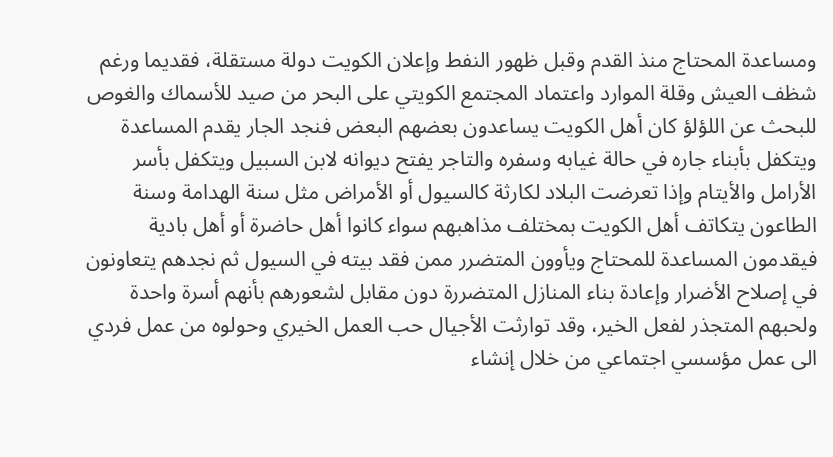ومساعدة المحتاج منذ القدم وقبل ظهور النفط وإعلان الكويت دولة مستقلة، فقديما ورغم شظف العيش وقلة الموارد واعتماد المجتمع الكويتي على البحر من صيد للأسماك والغوص للبحث عن اللؤلؤ كان أهل الكويت يساعدون بعضهم البعض فنجد الجار يقدم المساعدة ويتكفل بأبناء جاره في حالة غيابه وسفره والتاجر يفتح ديوانه لابن السبيل ويتكفل بأسر الأرامل والأيتام وإذا تعرضت البلاد لكارثة كالسيول أو الأمراض مثل سنة الهدامة وسنة الطاعون يتكاتف أهل الكويت بمختلف مذاهبهم سواء كانوا أهل حاضرة أو أهل بادية فيقدمون المساعدة للمحتاج ويأوون المتضرر ممن فقد بيته في السيول ثم نجدهم يتعاونون في إصلاح الأضرار وإعادة بناء المنازل المتضررة دون مقابل لشعورهم بأنهم أسرة واحدة ولحبهم المتجذر لفعل الخير، وقد توارثت الأجيال حب العمل الخيري وحولوه من عمل فردي الى عمل مؤسسي اجتماعي من خلال إنشاء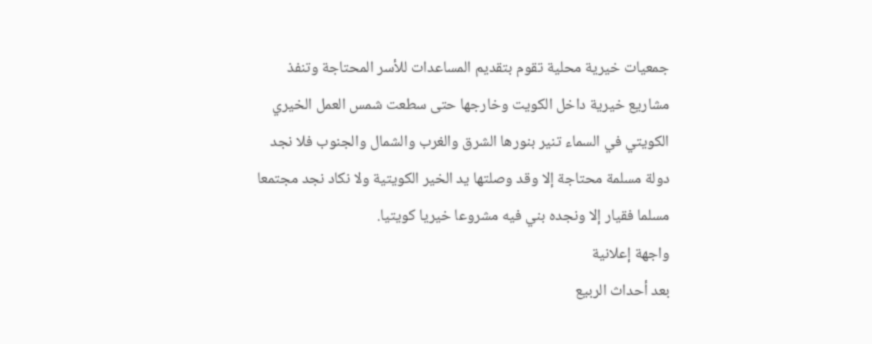جمعيات خيرية محلية تقوم بتقديم المساعدات للأسر المحتاجة وتنفذ مشاريع خيرية داخل الكويت وخارجها حتى سطعت شمس العمل الخيري الكويتي في السماء تنير بنورها الشرق والغرب والشمال والجنوب فلا نجد دولة مسلمة محتاجة إلا وقد وصلتها يد الخير الكويتية ولا نكاد نجد مجتمعا مسلما فقيار إلا ونجده بني فيه مشروعا خيريا كويتيا.
واجهة إعلانية
بعد أحداث الربيع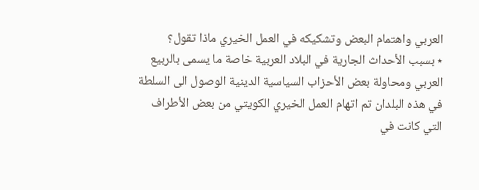العربي واهتمام البعض وتشكيكه في العمل الخيري ماذا تقول؟
٭ بسبب الأحداث الجارية في البلاد العربية خاصة ما يسمى بالربيع العربي ومحاولة بعض الأحزاب السياسية الدينية الوصول الى السلطة في هذه البلدان تم اتهام العمل الخيري الكويتي من بعض الأطراف التي كانت في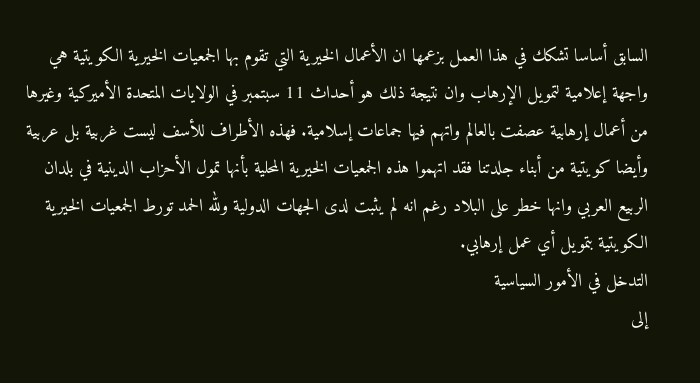السابق أساسا تشكك في هذا العمل بزعمها ان الأعمال الخيرية التي تقوم بها الجمعيات الخيرية الكويتية هي واجهة إعلامية لتمويل الإرهاب وان نتيجة ذلك هو أحداث 11 سبتمبر في الولايات المتحدة الأميركية وغيرها من أعمال إرهابية عصفت بالعالم واتهم فيها جماعات إسلامية. فهذه الأطراف للأسف ليست غربية بل عربية وأيضا كويتية من أبناء جلدتنا فقد اتهموا هذه الجمعيات الخيرية المحلية بأنها تمول الأحزاب الدينية في بلدان الربيع العربي وانها خطر على البلاد رغم انه لم يثبت لدى الجهات الدولية ولله الحمد تورط الجمعيات الخيرية الكويتية بتمويل أي عمل إرهابي.
التدخل في الأمور السياسية
إلى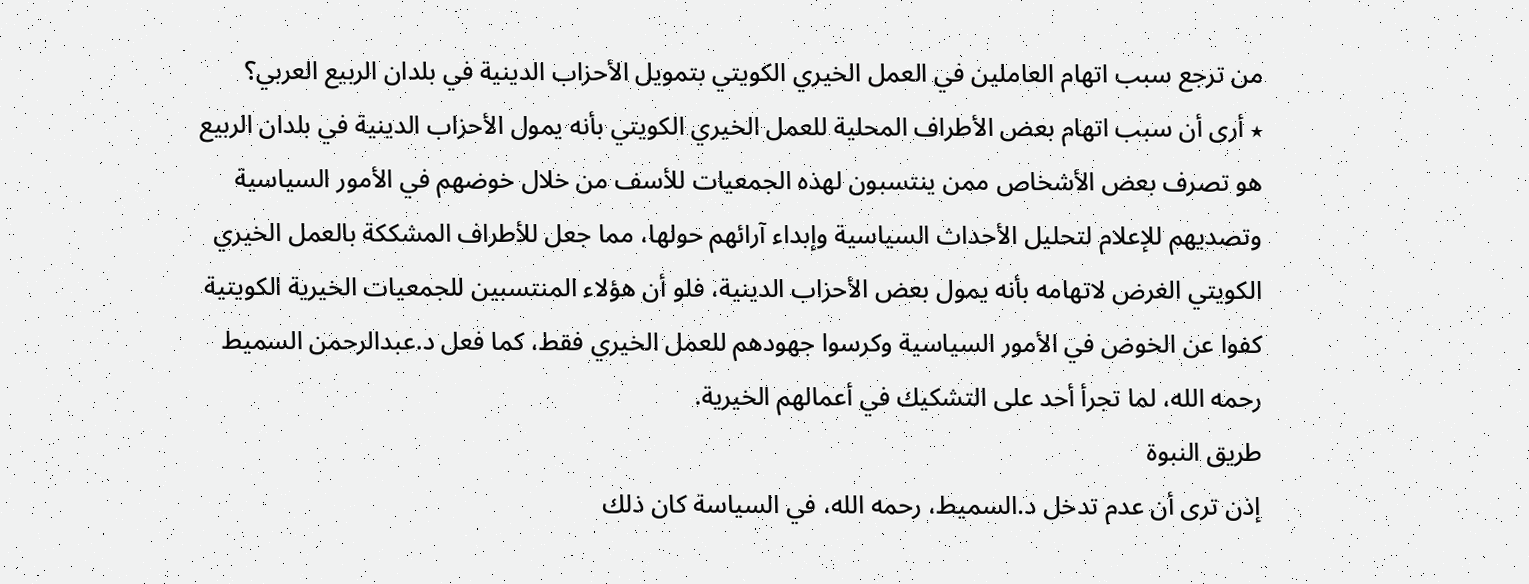من ترجع سبب اتهام العاملين في العمل الخيري الكويتي بتمويل الأحزاب الدينية في بلدان الربيع العربي؟
٭ أرى أن سبب اتهام بعض الأطراف المحلية للعمل الخيري الكويتي بأنه يمول الأحزاب الدينية في بلدان الربيع هو تصرف بعض الأشخاص ممن ينتسبون لهذه الجمعيات للأسف من خلال خوضهم في الأمور السياسية وتصديهم للإعلام لتحليل الأحداث السياسية وإبداء آرائهم حولها، مما جعل للأطراف المشككة بالعمل الخيري الكويتي الغرض لاتهامه بأنه يمول بعض الأحزاب الدينية، فلو أن هؤلاء المنتسبين للجمعيات الخيرية الكويتية كفوا عن الخوض في الأمور السياسية وكرسوا جهودهم للعمل الخيري فقط، كما فعل د.عبدالرحمن السميط رحمه الله، لما تجرأ أحد على التشكيك في أعمالهم الخيرية.
طريق النبوة
إذن ترى أن عدم تدخل د.السميط، رحمه الله، في السياسة كان ذلك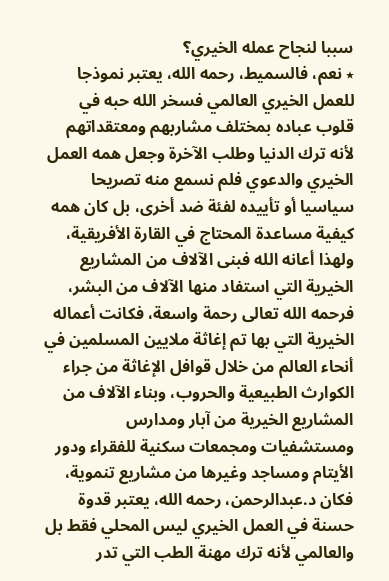سببا لنجاح عمله الخيري؟
٭ نعم، فالسميط، رحمه الله، يعتبر نموذجا للعمل الخيري العالمي فسخر الله حبه في قلوب عباده بمختلف مشاربهم ومعتقداتهم لأنه ترك الدنيا وطلب الآخرة وجعل همه العمل الخيري والدعوي فلم نسمع منه تصريحا سياسيا أو تأييده لفئة ضد أخرى، بل كان همه كيفية مساعدة المحتاج في القارة الأفريقية، ولهذا أعانه الله فبنى الآلاف من المشاريع الخيرية التي استفاد منها الآلاف من البشر، فرحمه الله تعالى رحمة واسعة، فكانت أعماله الخيرية التي بها تم إغاثة ملايين المسلمين في أنحاء العالم من خلال قوافل الإغاثة من جراء الكوارث الطبيعية والحروب، وبناء الآلاف من المشاريع الخيرية من آبار ومدارس ومستشفيات ومجمعات سكنية للفقراء ودور الأيتام ومساجد وغيرها من مشاريع تنموية، فكان د.عبدالرحمن، رحمه الله، يعتبر قدوة حسنة في العمل الخيري ليس المحلي فقط بل والعالمي لأنه ترك مهنة الطب التي تدر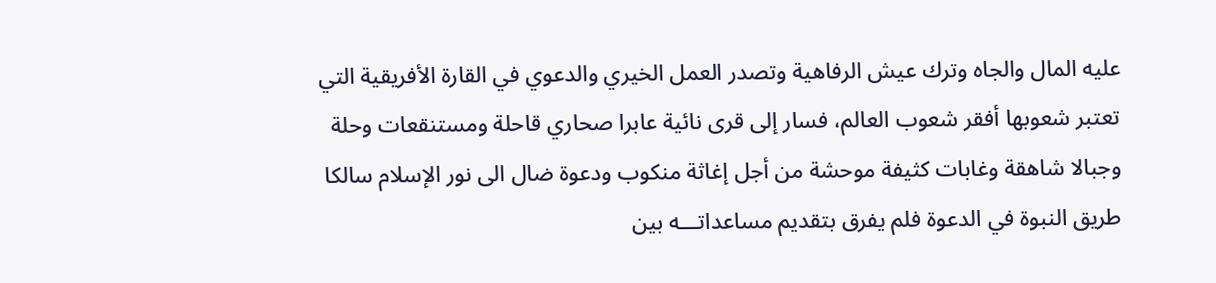عليه المال والجاه وترك عيش الرفاهية وتصدر العمل الخيري والدعوي في القارة الأفريقية التي تعتبر شعوبها أفقر شعوب العالم، فسار إلى قرى نائية عابرا صحاري قاحلة ومستنقعات وحلة وجبالا شاهقة وغابات كثيفة موحشة من أجل إغاثة منكوب ودعوة ضال الى نور الإسلام سالكا طريق النبوة في الدعوة فلم يفرق بتقديم مساعداتـــه بين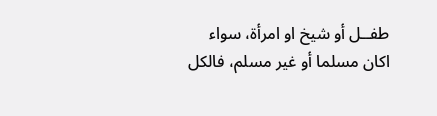طفــل أو شيخ او امرأة، سواء اكان مسلما أو غير مسلم، فالكل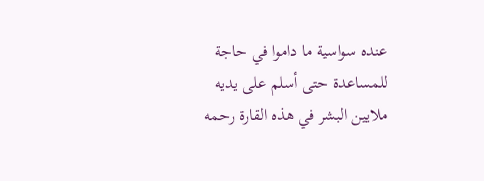عنده سواسية ما داموا في حاجة للمساعدة حتى أسلم على يديه ملايين البشر في هذه القارة رحمه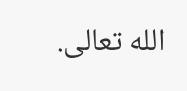الله تعالى.